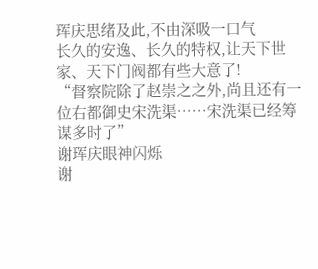珲庆思绪及此,不由深吸一口气
长久的安逸、长久的特权,让天下世家、天下门阀都有些大意了!
“督察院除了赵崇之之外,尚且还有一位右都御史宋洗渠……宋洗渠已经筹谋多时了”
谢珲庆眼神闪烁
谢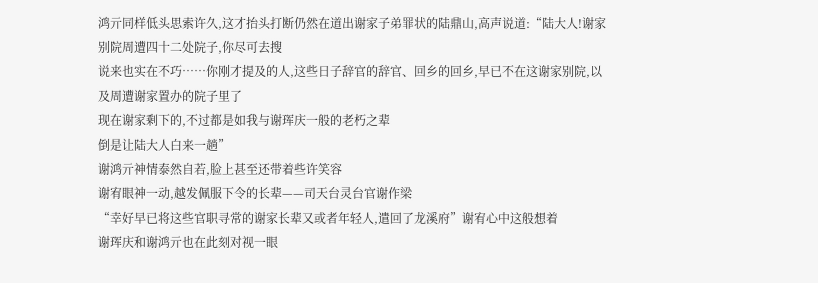鸿亓同样低头思索许久,这才抬头打断仍然在道出谢家子弟罪状的陆鼎山,高声说道:“陆大人!谢家别院周遭四十二处院子,你尽可去搜
说来也实在不巧……你刚才提及的人,这些日子辞官的辞官、回乡的回乡,早已不在这谢家别院,以及周遭谢家置办的院子里了
现在谢家剩下的,不过都是如我与谢珲庆一般的老朽之辈
倒是让陆大人白来一趟”
谢鸿亓神情泰然自若,脸上甚至还带着些许笑容
谢宥眼神一动,越发佩服下令的长辈——司天台灵台官谢作梁
“幸好早已将这些官职寻常的谢家长辈又或者年轻人,遣回了龙溪府”谢宥心中这般想着
谢珲庆和谢鸿亓也在此刻对视一眼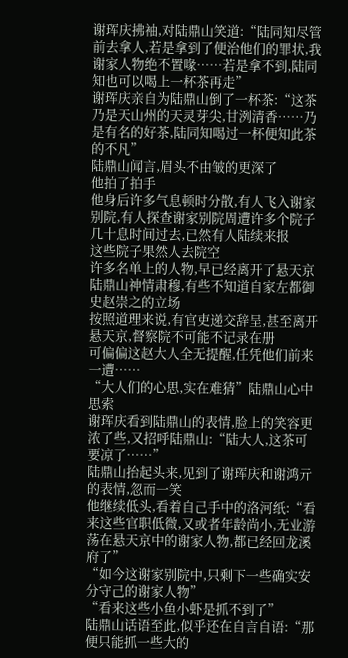谢珲庆拂袖,对陆鼎山笑道:“陆同知尽管前去拿人,若是拿到了便治他们的罪状,我谢家人物绝不置喙……若是拿不到,陆同知也可以喝上一杯茶再走”
谢珲庆亲自为陆鼎山倒了一杯茶:“这茶乃是天山州的天灵芽尖,甘洌清香……乃是有名的好茶,陆同知喝过一杯便知此茶的不凡”
陆鼎山闻言,眉头不由皱的更深了
他拍了拍手
他身后许多气息顿时分散,有人飞入谢家别院,有人探查谢家别院周遭许多个院子
几十息时间过去,已然有人陆续来报
这些院子果然人去院空
许多名单上的人物,早已经离开了悬天京
陆鼎山神情肃穆,有些不知道自家左都御史赵崇之的立场
按照道理来说,有官吏递交辞呈,甚至离开悬天京,督察院不可能不记录在册
可偏偏这赵大人全无提醒,任凭他们前来一遭……
“大人们的心思,实在难猜”陆鼎山心中思索
谢珲庆看到陆鼎山的表情,脸上的笑容更浓了些,又招呼陆鼎山:“陆大人,这茶可要凉了……”
陆鼎山抬起头来,见到了谢珲庆和谢鸿亓的表情,忽而一笑
他继续低头,看着自己手中的洛河纸:“看来这些官职低微,又或者年龄尚小,无业游荡在悬天京中的谢家人物,都已经回龙溪府了”
“如今这谢家别院中,只剩下一些确实安分守己的谢家人物”
“看来这些小鱼小虾是抓不到了”
陆鼎山话语至此,似乎还在自言自语:“那便只能抓一些大的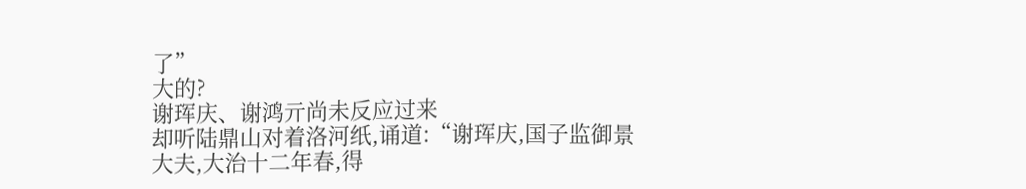了”
大的?
谢珲庆、谢鸿亓尚未反应过来
却听陆鼎山对着洛河纸,诵道:“谢珲庆,国子监御景大夫,大治十二年春,得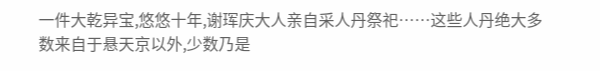一件大乾异宝,悠悠十年,谢珲庆大人亲自采人丹祭祀……这些人丹绝大多数来自于悬天京以外,少数乃是